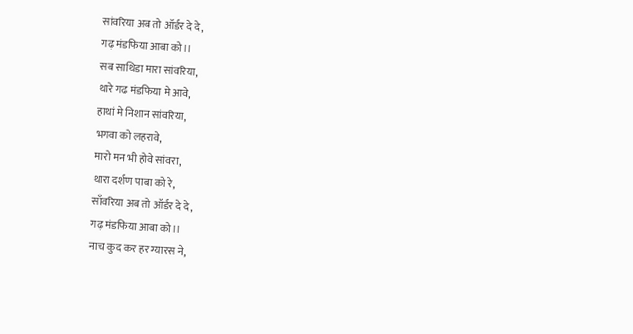सांवरिया अब तो ऑर्डर दे दे,
गढ़ मंडफिया आबा को।।
सब साथिडा मारा सांवरिया,
थारे गढ मंडफिया मे आवे,
हाथां मे निशान सांवरिया,
भगवा को लहरावे,
मारो मन भी होवे सांवरा,
थारा दर्शण पाबा को रे,
साँवरिया अब तो ऑर्डर दे दे,
गढ़ मंडफिया आबा को।।
नाच कुद कर हर ग्यारस ने,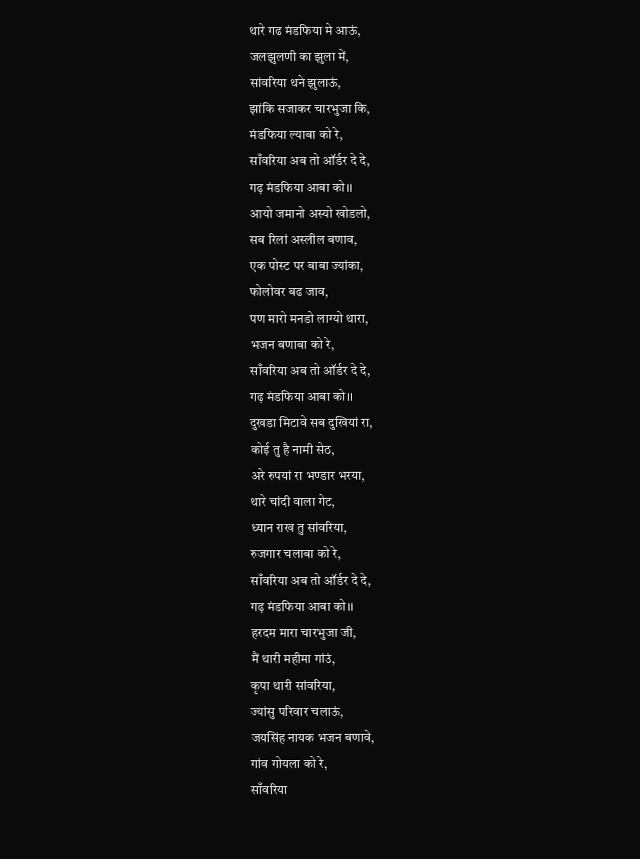थारे गढ मंडफिया मे आऊं,
जलझुलणी का झुला में,
सांवरिया थने झुलाऊं,
झांकि सजाकर चारभुजा कि,
मंडफिया ल्याबा को रे,
साँवरिया अब तो ऑर्डर दे दे,
गढ़ मंडफिया आबा को।।
आयो जमानो अस्यो खोडलो,
सब रिलां अस्लील बणाव,
एक पोस्ट पर बाबा ज्यांका,
फोलोवर बढ जाव,
पण मारो मनडो लाग्यो थारा,
भजन बणाबा को रे,
साँवरिया अब तो ऑर्डर दे दे,
गढ़ मंडफिया आबा को।।
दुखडा मिटावे सब दुखियां रा,
कोई तु है नामी सेठ,
अरे रुपयां रा भण्डार भरया,
थारे चांदी वाला गेट,
ध्यान राख तु सांवरिया,
रुजगार चलाबा को रे,
साँवरिया अब तो ऑर्डर दे दे,
गढ़ मंडफिया आबा को।।
हरदम मारा चारभुजा जी,
मैं थारी महीमा गांउं,
कृपा थारी सांवरिया,
ज्यांसु परिवार चलाऊं,
जयसिंह नायक भजन बणावे,
गांव गोयला को रे,
साँवरिया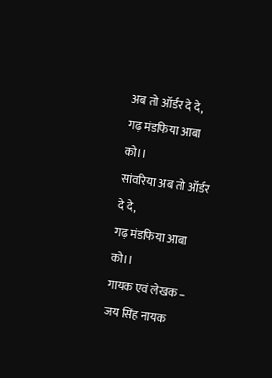अब तो ऑर्डर दे दे,
गढ़ मंडफिया आबा को।।
सांवरिया अब तो ऑर्डर दे दे,
गढ़ मंडफिया आबा को।।
गायक एवं लेखक – जय सिंह नायक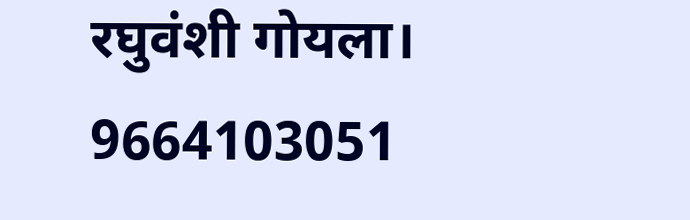रघुवंशी गोयला।
9664103051